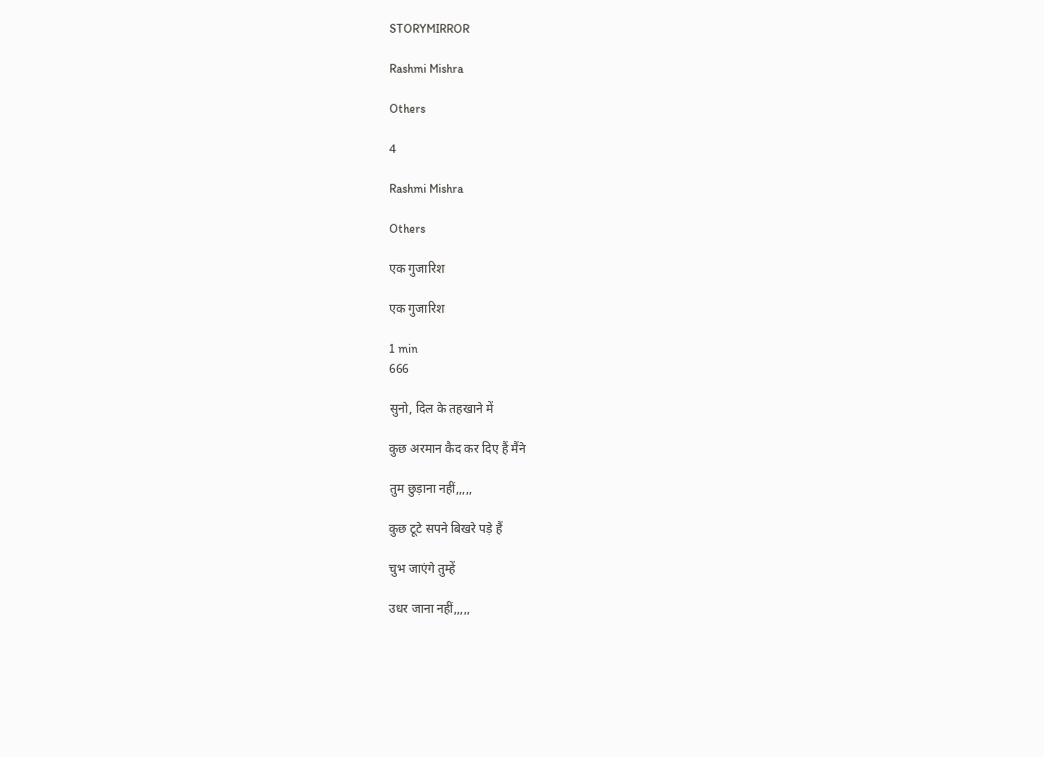STORYMIRROR

Rashmi Mishra

Others

4

Rashmi Mishra

Others

एक गुजारिश

एक गुजारिश

1 min
666

सुनो, दिल के तहखाने में

कुछ अरमान कैद कर दिए हैं मैंने

तुम छुड़ाना नहीं,,,,,

कुछ टूटे सपने बिखरे पड़े हैं

चुभ जाएंगे तुम्हें

उधर जाना नहीं,,,,,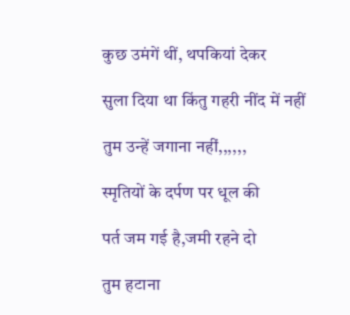कुछ उमंगें थीं, थपकियां देकर

सुला दिया था किंतु गहरी नींद में नहीं

तुम उन्हें जगाना नहीं,,,,,,

स्मृतियों के दर्पण पर धूल की

पर्त जम गई है,जमी रहने दो

तुम हटाना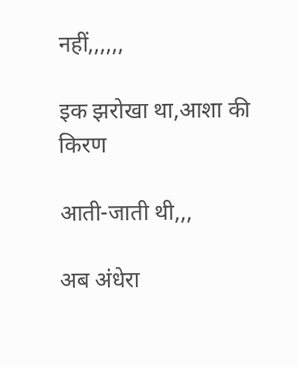नहीं,,,,,,

इक झरोखा था,आशा की किरण

आती-जाती थी,,,

अब अंधेरा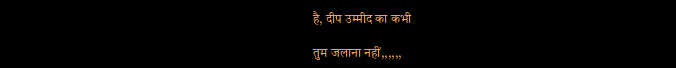है, दीप उम्मीद का कभी

तुम जलाना नहीं,,,,,,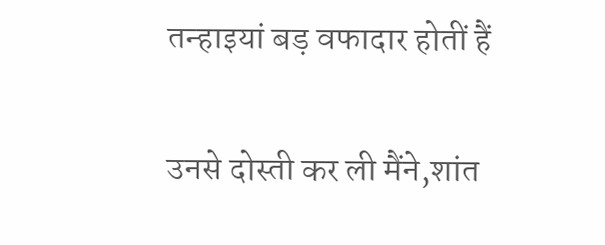तन्हाइयां बड़ वफादार होतीं हैं

उनसे दोस्ती कर ली मैंने,शांत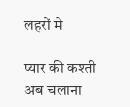लहरों मे

प्यार की कश्ती अब चलाना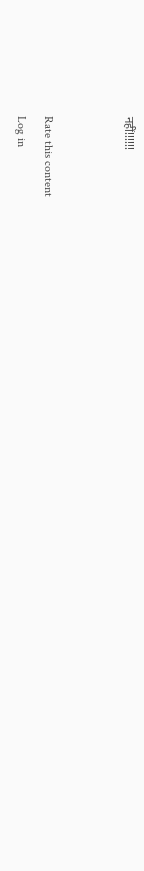नहीं!!!!!!


Rate this content
Log in